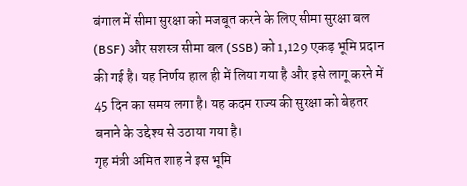बंगाल में सीमा सुरक्षा को मजबूत करने के लिए सीमा सुरक्षा बल (BSF) और सशस्त्र सीमा बल (SSB) को 1,129 एकड़ भूमि प्रदान की गई है। यह निर्णय हाल ही में लिया गया है और इसे लागू करने में 45 दिन का समय लगा है। यह कदम राज्य की सुरक्षा को बेहतर बनाने के उद्देश्य से उठाया गया है।
गृह मंत्री अमित शाह ने इस भूमि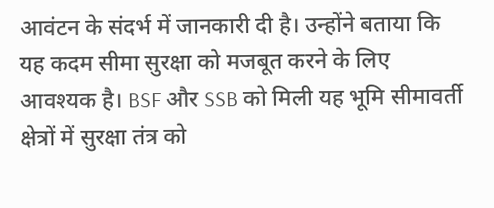आवंटन के संदर्भ में जानकारी दी है। उन्होंने बताया कि यह कदम सीमा सुरक्षा को मजबूत करने के लिए आवश्यक है। BSF और SSB को मिली यह भूमि सीमावर्ती क्षेत्रों में सुरक्षा तंत्र को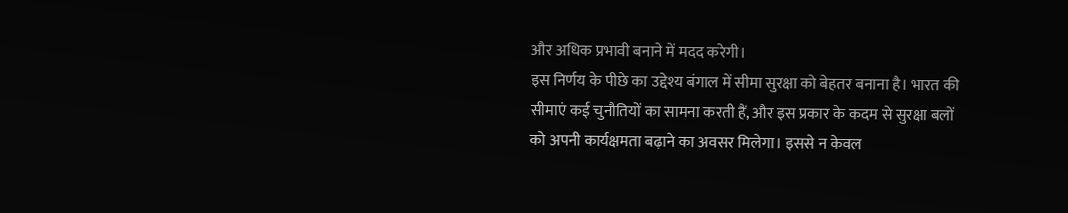और अधिक प्रभावी बनाने में मदद करेगी।
इस निर्णय के पीछे का उद्देश्य बंगाल में सीमा सुरक्षा को बेहतर बनाना है। भारत की सीमाएं कई चुनौतियों का सामना करती हैं, और इस प्रकार के कदम से सुरक्षा बलों को अपनी कार्यक्षमता बढ़ाने का अवसर मिलेगा। इससे न केवल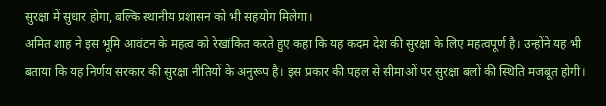सुरक्षा में सुधार होगा, बल्कि स्थानीय प्रशासन को भी सहयोग मिलेगा।
अमित शाह ने इस भूमि आवंटन के महत्व को रेखांकित करते हुए कहा कि यह कदम देश की सुरक्षा के लिए महत्वपूर्ण है। उन्होंने यह भी बताया कि यह निर्णय सरकार की सुरक्षा नीतियों के अनुरूप है। इस प्रकार की पहल से सीमाओं पर सुरक्षा बलों की स्थिति मजबूत होगी।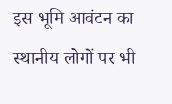इस भूमि आवंटन का स्थानीय लोगों पर भी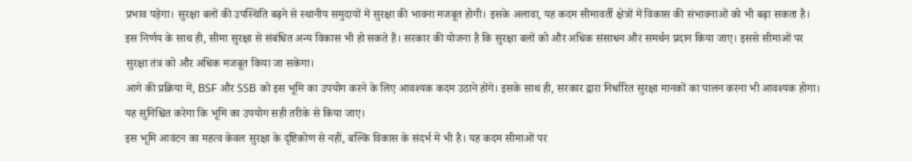प्रभाव पड़ेगा। सुरक्षा बलों की उपस्थिति बढ़ने से स्थानीय समुदायों में सुरक्षा की भावना मजबूत होगी। इसके अलावा, यह कदम सीमावर्ती क्षेत्रों में विकास की संभावनाओं को भी बढ़ा सकता है।
इस निर्णय के साथ ही, सीमा सुरक्षा से संबंधित अन्य विकास भी हो सकते हैं। सरकार की योजना है कि सुरक्षा बलों को और अधिक संसाधन और समर्थन प्रदान किया जाए। इससे सीमाओं पर सुरक्षा तंत्र को और अधिक मजबूत किया जा सकेगा।
आगे की प्रक्रिया में, BSF और SSB को इस भूमि का उपयोग करने के लिए आवश्यक कदम उठाने होंगे। इसके साथ ही, सरकार द्वारा निर्धारित सुरक्षा मानकों का पालन करना भी आवश्यक होगा। यह सुनिश्चित करेगा कि भूमि का उपयोग सही तरीके से किया जाए।
इस भूमि आवंटन का महत्व केवल सुरक्षा के दृष्टिकोण से नहीं, बल्कि विकास के संदर्भ में भी है। यह कदम सीमाओं पर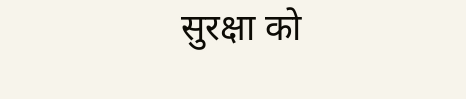सुरक्षा को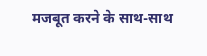मजबूत करने के साथ-साथ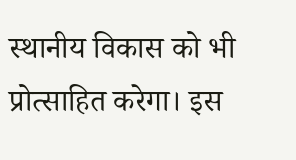स्थानीय विकास को भी प्रोत्साहित करेगा। इस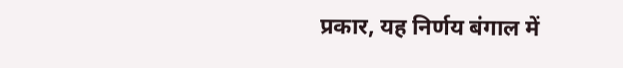प्रकार, यह निर्णय बंगाल में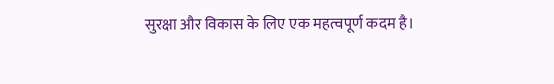सुरक्षा और विकास के लिए एक महत्वपूर्ण कदम है।